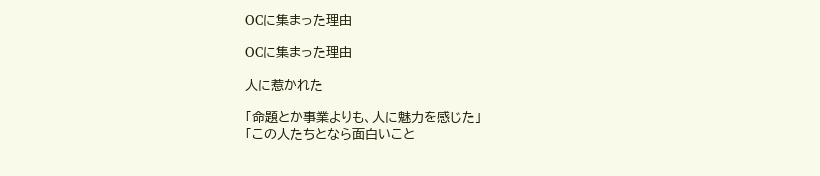OCに集まった理由

OCに集まった理由

人に惹かれた

「命題とか事業よりも、人に魅力を感じた」
「この人たちとなら面白いこと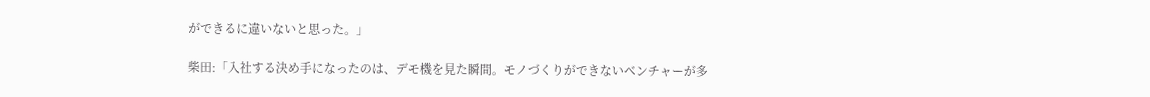ができるに違いないと思った。」

柴田:「入社する決め手になったのは、デモ機を見た瞬間。モノづくりができないベンチャーが多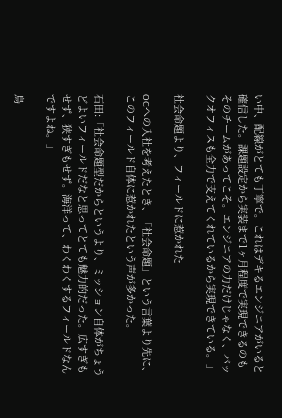い中、配線がとても丁寧で。これはデキるエンジニアがいると確信した。課題設定から実装まで1ヶ月程度で実現できるのもそのチームがあってこそ。エンジニアの力だけじゃなく、バックオフィスも全力で支えてくれているから実現できている。」

社会命題より、フィールドに惹かれた

OCへの入社を考えたとき、「社会命題」という言葉より先に、このフィールド自体に惹かれたという声が多かった。

石田:「社会命題型だからというより、ミッション自体がちょうどよいフィールドだなと思ってとても魅力的だった。広すぎもせず、狭すぎもせず。海洋って、わくわくするフィールドなんですよね。」

鳥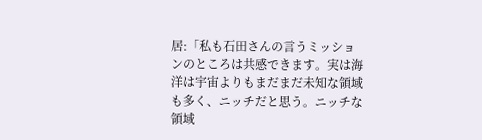居:「私も石田さんの言うミッションのところは共感できます。実は海洋は宇宙よりもまだまだ未知な領域も多く、ニッチだと思う。ニッチな領域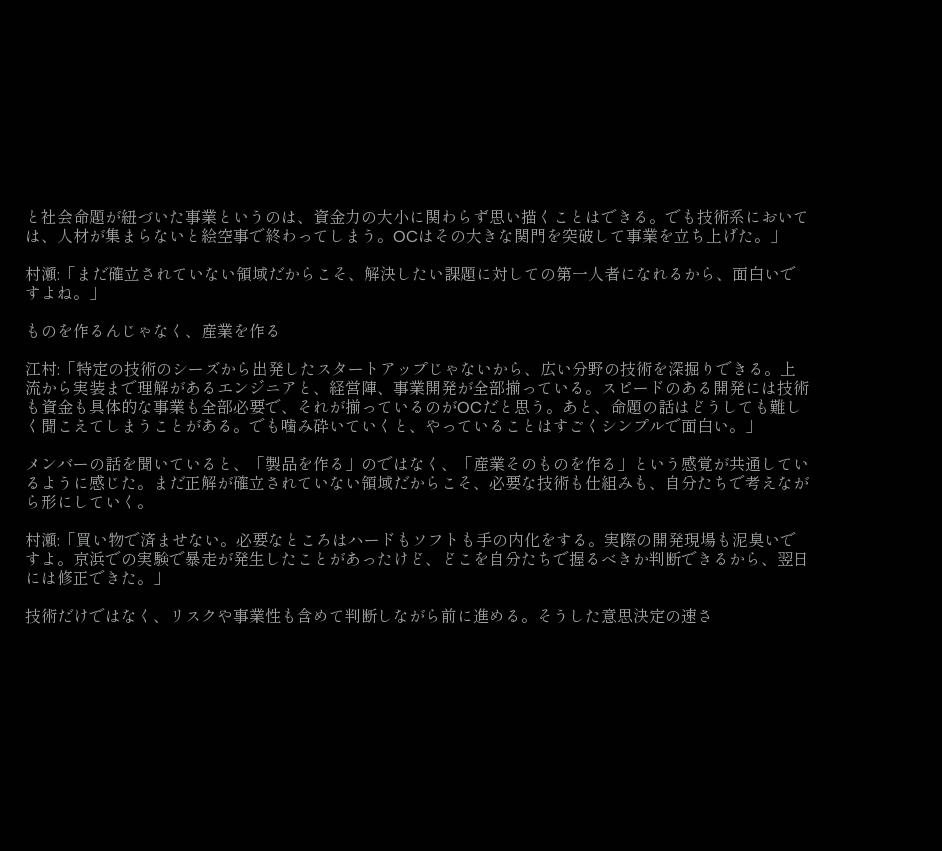と社会命題が紐づいた事業というのは、資金力の大小に関わらず思い描くことはできる。でも技術系においては、人材が集まらないと絵空事で終わってしまう。OCはその大きな関門を突破して事業を立ち上げた。」

村瀬:「まだ確立されていない領域だからこそ、解決したい課題に対しての第一人者になれるから、面白いですよね。」

ものを作るんじゃなく、産業を作る

江村:「特定の技術のシーズから出発したスタートアップじゃないから、広い分野の技術を深掘りできる。上流から実装まで理解があるエンジニアと、経営陣、事業開発が全部揃っている。スピードのある開発には技術も資金も具体的な事業も全部必要で、それが揃っているのがOCだと思う。あと、命題の話はどうしても難しく聞こえてしまうことがある。でも噛み砕いていくと、やっていることはすごくシンプルで面白い。」

メンバーの話を聞いていると、「製品を作る」のではなく、「産業そのものを作る」という感覚が共通しているように感じた。まだ正解が確立されていない領域だからこそ、必要な技術も仕組みも、自分たちで考えながら形にしていく。

村瀬:「買い物で済ませない。必要なところはハードもソフトも手の内化をする。実際の開発現場も泥臭いですよ。京浜での実験で暴走が発生したことがあったけど、どこを自分たちで握るべきか判断できるから、翌日には修正できた。」

技術だけではなく、リスクや事業性も含めて判断しながら前に進める。そうした意思決定の速さ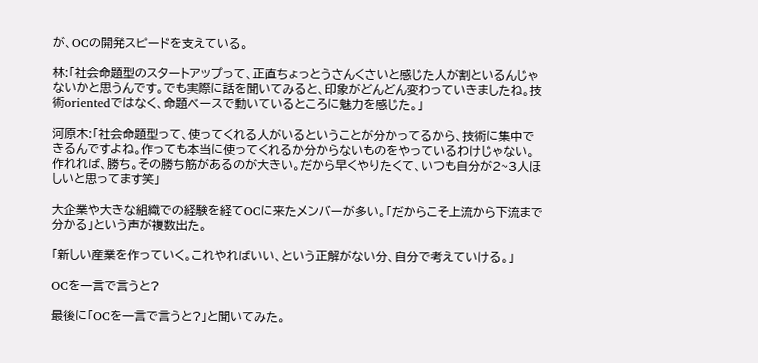が、OCの開発スピードを支えている。

林:「社会命題型のスタートアップって、正直ちょっとうさんくさいと感じた人が割といるんじゃないかと思うんです。でも実際に話を聞いてみると、印象がどんどん変わっていきましたね。技術orientedではなく、命題ベースで動いているところに魅力を感じた。」

河原木:「社会命題型って、使ってくれる人がいるということが分かってるから、技術に集中できるんですよね。作っても本当に使ってくれるか分からないものをやっているわけじゃない。作れれば、勝ち。その勝ち筋があるのが大きい。だから早くやりたくて、いつも自分が2~3人ほしいと思ってます笑」

大企業や大きな組織での経験を経てOCに来たメンバーが多い。「だからこそ上流から下流まで分かる」という声が複数出た。

「新しい産業を作っていく。これやればいい、という正解がない分、自分で考えていける。」

OCを一言で言うと?

最後に「OCを一言で言うと?」と聞いてみた。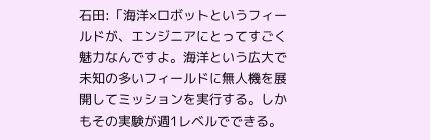石田:「海洋×ロボットというフィールドが、エンジニアにとってすごく魅力なんですよ。海洋という広大で未知の多いフィールドに無人機を展開してミッションを実行する。しかもその実験が週1レベルでできる。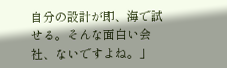自分の設計が即、海で試せる。そんな面白い会社、ないですよね。」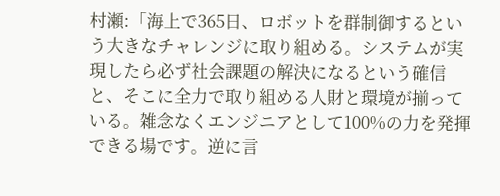村瀬:「海上で365日、ロボットを群制御するという大きなチャレンジに取り組める。システムが実現したら必ず社会課題の解決になるという確信と、そこに全力で取り組める人財と環境が揃っている。雑念なくエンジニアとして100%の力を発揮できる場です。逆に言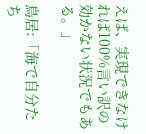えば、実現できなければ100%言い訳の効かない状況でもある。」

鳥居:「海で自分たち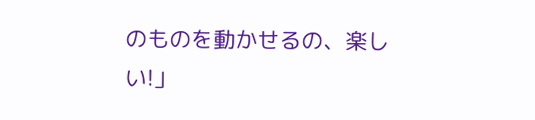のものを動かせるの、楽しい!」